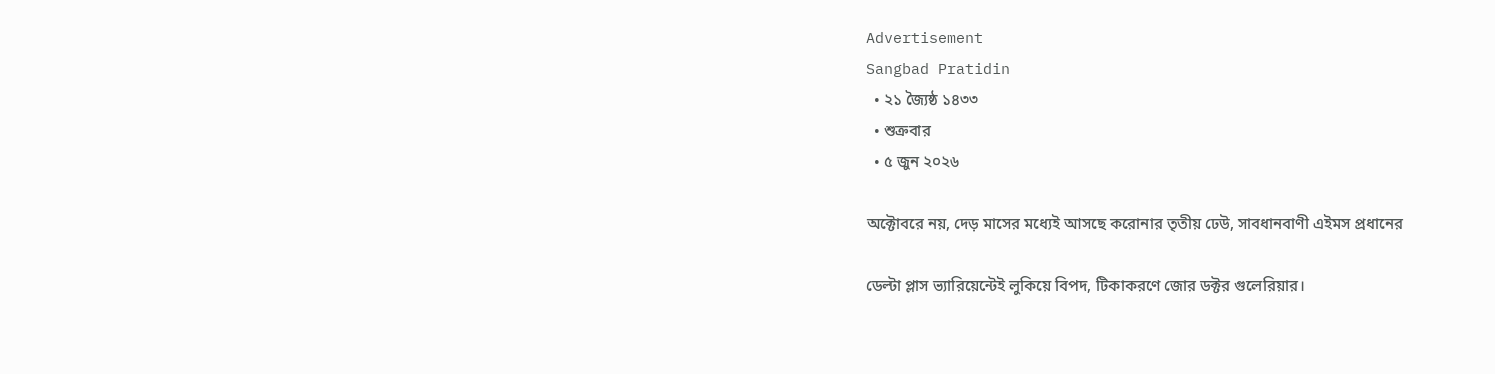Advertisement
Sangbad Pratidin
  • ২১ জ্যৈষ্ঠ ১৪৩৩
  • শুক্রবার
  • ৫ জুন ২০২৬

অক্টোবরে নয়, দেড় মাসের মধ্যেই আসছে করোনার তৃতীয় ঢেউ, সাবধানবাণী এইমস প্রধানের

ডেল্টা প্লাস ভ্যারিয়েন্টেই লুকিয়ে বিপদ, টিকাকরণে জোর ডক্টর গুলেরিয়ার।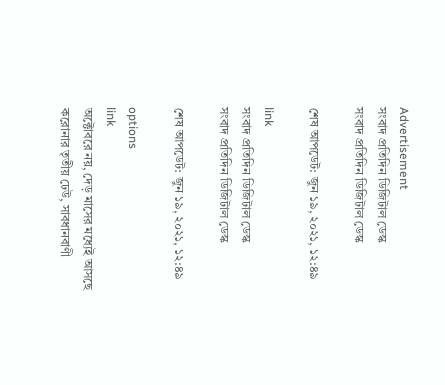Advertisement
সংবাদ প্রতিদিন ডিজিটাল ডেস্ক
সংবাদ প্রতিদিন ডিজিটাল ডেস্ক

শেষ আপডেট: জুন ১৯, ২০২১, ১২:৪৯

link
সংবাদ প্রতিদিন ডিজিটাল ডেস্ক
সংবাদ প্রতিদিন ডিজিটাল ডেস্ক

শেষ আপডেট: জুন ১৯, ২০২১, ১২:৪৯

options
link
অক্টোবরে নয়, দেড় মাসের মধ্যেই আসছে করোনার তৃতীয় ঢেউ, সাবধানবাণী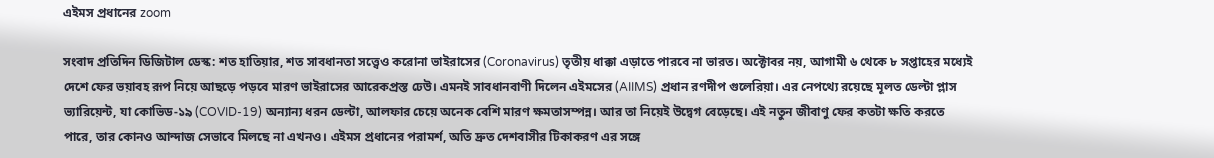এইমস প্রধানের zoom

সংবাদ প্রতিদিন ডিজিটাল ডেস্ক: শত হাতিয়ার, শত সাবধানতা সত্ত্বেও করোনা ভাইরাসের (Coronavirus) তৃতীয় ধাক্কা এড়াতে পারবে না ভারত। অক্টোবর নয়, আগামী ৬ থেকে ৮ সপ্তাহের মধ্যেই দেশে ফের ভয়াবহ রূপ নিয়ে আছড়ে পড়বে মারণ ভাইরাসের আরেকপ্রস্ত ঢেউ। এমনই সাবধানবাণী দিলেন এইমসের (AIIMS) প্রধান রণদীপ গুলেরিয়া। এর নেপথ্যে রয়েছে মূলত ডেল্টা প্লাস ভ্যারিয়েন্ট, যা কোভিড-১৯ (COVID-19) অন্যান্য ধরন ডেল্টা, আলফার চেয়ে অনেক বেশি মারণ ক্ষমতাসম্পন্ন। আর তা নিয়েই উদ্বেগ বেড়েছে। এই নতুন জীবাণু ফের কতটা ক্ষতি করতে পারে, তার কোনও আন্দাজ সেভাবে মিলছে না এখনও। এইমস প্রধানের পরামর্শ, অতি দ্রুত দেশবাসীর টিকাকরণ এর সঙ্গে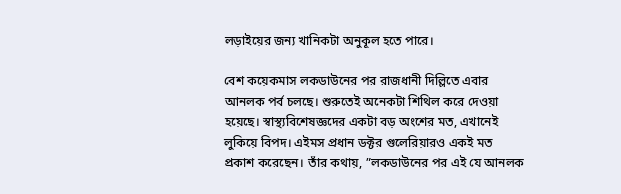লড়াইয়ের জন্য খানিকটা অনুকূল হতে পারে।

বেশ কয়েকমাস লকডাউনের পর রাজধানী দিল্লিতে এবার আনলক পর্ব চলছে। শুরুতেই অনেকটা শিথিল করে দেওয়া হয়েছে। স্বাস্থ্যবিশেষজ্ঞদের একটা বড় অংশের মত, এখানেই লুকিয়ে বিপদ। এইমস প্রধান ডক্টর গুলেরিয়ারও একই মত প্রকাশ করেছেন। তাঁর কথায়, ”লকডাউনের পর এই যে আনলক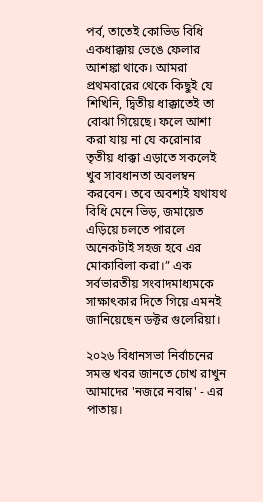পর্ব, তাতেই কোভিড বিধি একধাক্কায় ভেঙে ফেলার আশঙ্কা থাকে। আমরা প্রথমবারের থেকে কিছুই যে শিখিনি, দ্বিতীয় ধাক্কাতেই তা বোঝা গিয়েছে। ফলে আশা করা যায় না যে করোনার তৃতীয় ধাক্কা এড়াতে সকলেই খুব সাবধানতা অবলম্বন করবেন। তবে অবশ্যই যথাযথ বিধি মেনে ভিড়, জমায়েত এড়িয়ে চলতে পারলে অনেকটাই সহজ হবে এর মোকাবিলা করা।” এক সর্বভারতীয় সংবাদমাধ্যমকে সাক্ষাৎকার দিতে গিয়ে এমনই জানিয়েছেন ডক্টর গুলেরিয়া।

২০২৬ বিধানসভা নির্বাচনের সমস্ত খবর জানতে চোখ রাখুন আমাদের 'নজরে নবান্ন' - এর পাতায়।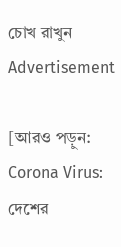চোখ রাখুন
Advertisement

[আরও পড়ুন: Corona Virus: দেশের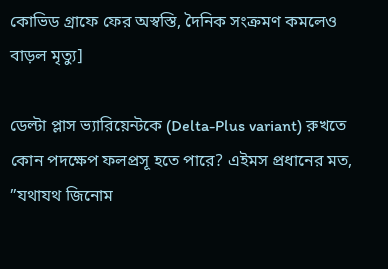কোভিড গ্রাফে ফের অস্বস্তি, দৈনিক সংক্রমণ কমলেও বাড়ল মৃত্যু]

ডেল্টা প্লাস ভ্যারিয়েন্টকে (Delta-Plus variant) রুখতে কোন পদক্ষেপ ফলপ্রসূ হতে পারে? এইমস প্রধানের মত, ”যথাযথ জিনোম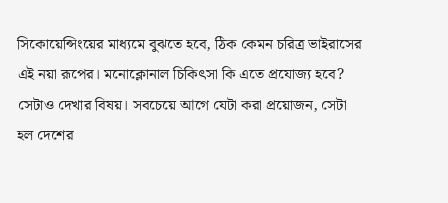সিকোয়েন্সিংয়ের মাধ্যমে বুঝতে হবে, ঠিক কেমন চরিত্র ভাইরাসের এই নয়া রূপের। মনোক্লোনাল চিকিৎসা কি এতে প্রযোজ্য হবে? সেটাও দেখার বিষয়। সবচেয়ে আগে যেটা করা প্রয়োজন, সেটা হল দেশের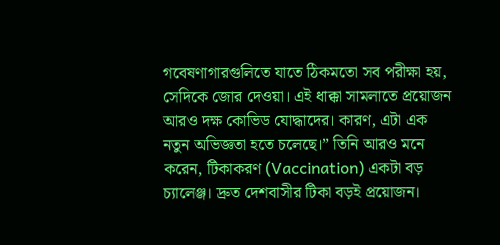গবেষণাগারগুলিতে যাতে ঠিকমতো সব পরীক্ষা হয়, সেদিকে জোর দেওয়া। এই ধাক্কা সামলাতে প্রয়োজন আরও দক্ষ কোভিড যোদ্ধাদের। কারণ, এটা এক নতুন অভিজ্ঞতা হতে চলেছে।” তিনি আরও মনে করেন, টিকাকরণ (Vaccination) একটা বড় চ্যালেঞ্জ। দ্রুত দেশবাসীর টিকা বড়ই প্রয়োজন।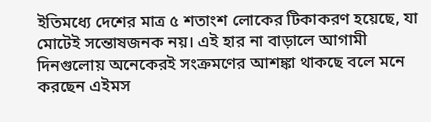ইতিমধ্যে দেশের মাত্র ৫ শতাংশ লোকের টিকাকরণ হয়েছে, যা মোটেই সন্তোষজনক নয়। এই হার না বাড়ালে আগামী দিনগুলোয় অনেকেরই সংক্রমণের আশঙ্কা থাকছে বলে মনে করছেন এইমস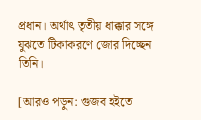প্রধান। অর্থাৎ তৃতীয় ধাক্কার সঙ্গে যুঝতে টিকাকরণে জোর দিচ্ছেন তিনি।

[আরও পড়ুন: গুজব হইতে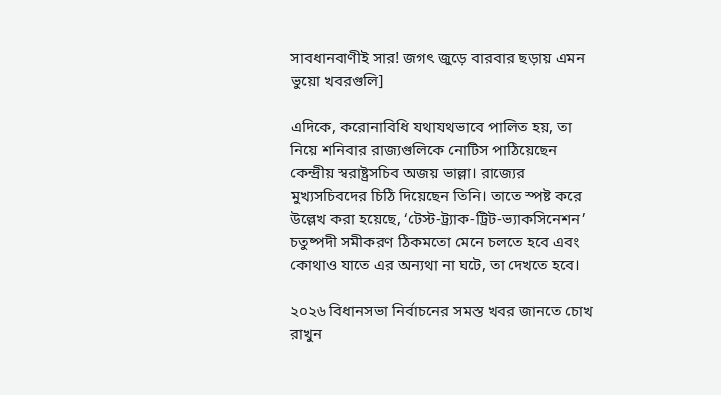সাবধানবাণীই সার! জগৎ জুড়ে বারবার ছড়ায় এমন ভুয়ো খবরগুলি]

এদিকে, করোনাবিধি যথাযথভাবে পালিত হয়, তা নিয়ে শনিবার রাজ্যগুলিকে নোটিস পাঠিয়েছেন কেন্দ্রীয় স্বরাষ্ট্রসচিব অজয় ভাল্লা। রাজ্যের মুখ্যসচিবদের চিঠি দিয়েছেন তিনি। তাতে স্পষ্ট করে উল্লেখ করা হয়েছে, ‘টেস্ট-ট্র্যাক-ট্রিট-ভ্যাকসিনেশন’ চতুষ্পদী সমীকরণ ঠিকমতো মেনে চলতে হবে এবং কোথাও যাতে এর অন্যথা না ঘটে, তা দেখতে হবে।

২০২৬ বিধানসভা নির্বাচনের সমস্ত খবর জানতে চোখ রাখুন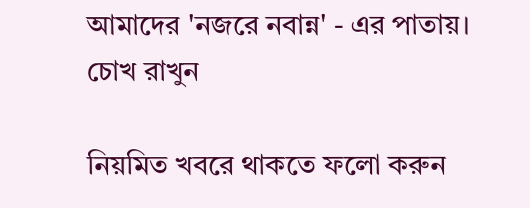আমাদের 'নজরে নবান্ন' - এর পাতায়।
চোখ রাখুন

নিয়মিত খবরে থাকতে ফলো করুন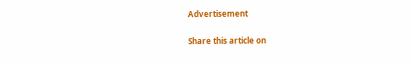Advertisement

Share this article on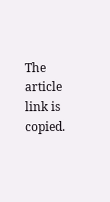The article link is copied.